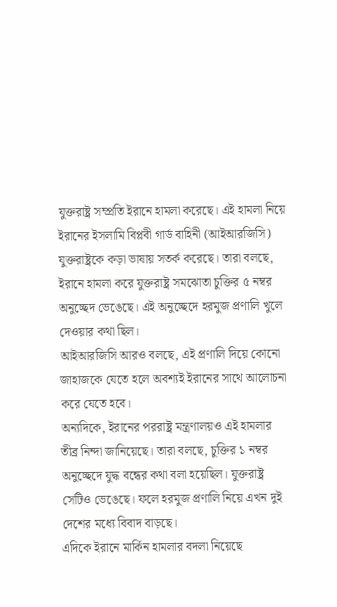যুক্তরাষ্ট্র সম্প্রতি ইরানে হামলা করেছে। এই হামলা নিয়ে ইরানের ইসলামি বিপ্লবী গার্ড বাহিনী (আইআরজিসি) যুক্তরাষ্ট্রকে কড়া ভাষায় সতর্ক করেছে। তারা বলছে, ইরানে হামলা করে যুক্তরাষ্ট্র সমঝোতা চুক্তির ৫ নম্বর অনুচ্ছেদ ভেঙেছে। এই অনুচ্ছেদে হরমুজ প্রণালি খুলে দেওয়ার কথা ছিল।
আইআরজিসি আরও বলছে, এই প্রণালি দিয়ে কোনো জাহাজকে যেতে হলে অবশ্যই ইরানের সাথে আলোচনা করে যেতে হবে।
অন্যদিকে, ইরানের পররাষ্ট্র মন্ত্রণালয়ও এই হামলার তীব্র নিন্দা জানিয়েছে। তারা বলছে, চুক্তির ১ নম্বর অনুচ্ছেদে যুদ্ধ বন্ধের কথা বলা হয়েছিল। যুক্তরাষ্ট্র সেটিও ভেঙেছে। ফলে হরমুজ প্রণালি নিয়ে এখন দুই দেশের মধ্যে বিবাদ বাড়ছে।
এদিকে ইরানে মার্কিন হামলার বদলা নিয়েছে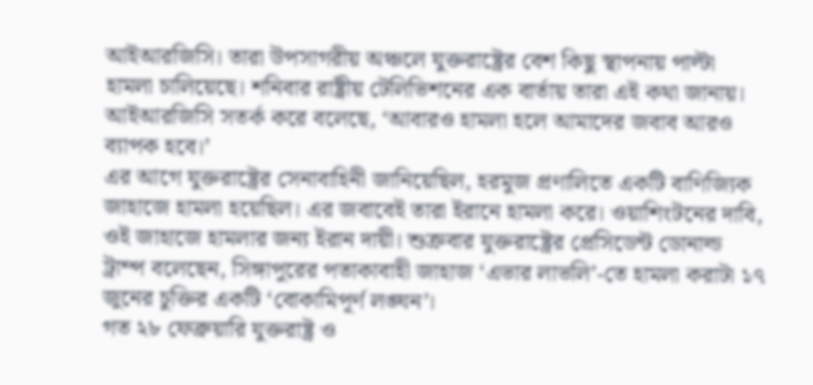আইআরজিসি। তারা উপসাগরীয় অঞ্চলে যুক্তরাষ্ট্রের বেশ কিছু স্থাপনায় পাল্টা হামলা চালিয়েছে। শনিবার রাষ্ট্রীয় টেলিভিশনের এক বার্তায় তারা এই কথা জানায়। আইআরজিসি সতর্ক করে বলেছে, ‘আবারও হামলা হলে আমাদের জবাব আরও ব্যাপক হবে।’
এর আগে যুক্তরাষ্ট্রের সেনাবাহিনী জানিয়েছিল, হরমুজ প্রণালিতে একটি বাণিজ্যিক জাহাজে হামলা হয়েছিল। এর জবাবেই তারা ইরানে হামলা করে। ওয়াশিংটনের দাবি, ওই জাহাজে হামলার জন্য ইরান দায়ী। শুক্রবার যুক্তরাষ্ট্রের প্রেসিডেন্ট ডোনাল্ড ট্রাম্প বলেছেন, সিঙ্গাপুরের পতাকাবাহী জাহাজ ‘এভার লাভলি’-তে হামলা করাটা ১৭ জুনের চুক্তির একটি ‘বোকামিপূর্ণ লঙ্ঘন’।
গত ২৮ ফেব্রুয়ারি যুক্তরাষ্ট্র ও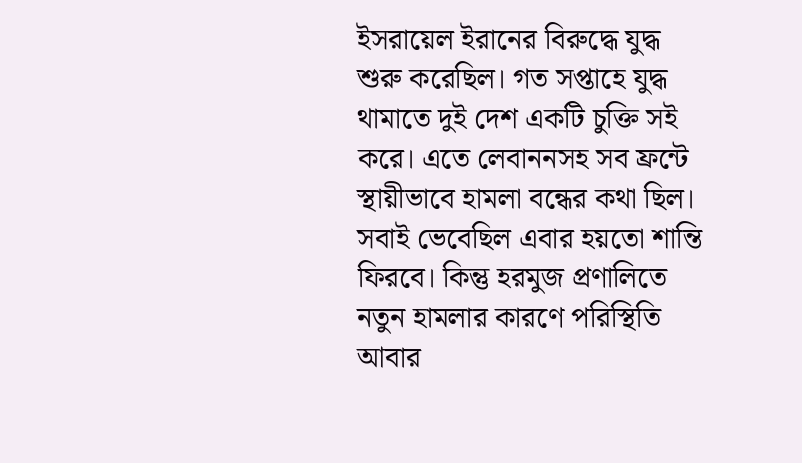ইসরায়েল ইরানের বিরুদ্ধে যুদ্ধ শুরু করেছিল। গত সপ্তাহে যুদ্ধ থামাতে দুই দেশ একটি চুক্তি সই করে। এতে লেবাননসহ সব ফ্রন্টে স্থায়ীভাবে হামলা বন্ধের কথা ছিল। সবাই ভেবেছিল এবার হয়তো শান্তি ফিরবে। কিন্তু হরমুজ প্রণালিতে নতুন হামলার কারণে পরিস্থিতি আবার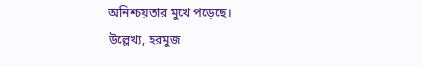অনিশ্চয়তার মুখে পড়েছে।
উল্লেখ্য, হরমুজ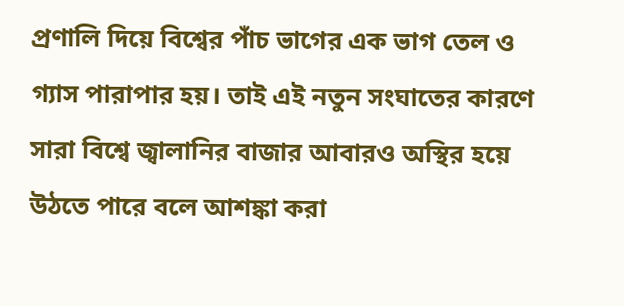প্রণালি দিয়ে বিশ্বের পাঁচ ভাগের এক ভাগ তেল ও গ্যাস পারাপার হয়। তাই এই নতুন সংঘাতের কারণে সারা বিশ্বে জ্বালানির বাজার আবারও অস্থির হয়ে উঠতে পারে বলে আশঙ্কা করা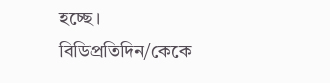হচ্ছে।
বিডিপ্রতিদিন/কেকে